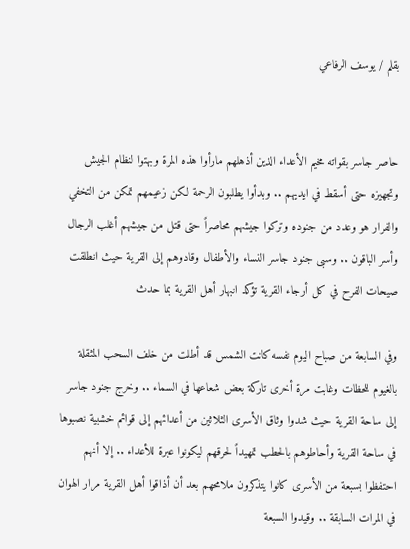بقلم / يوسف الرفاعي


حاصر جاسر بقواته مخيم الأعداء الذين أذهلهم مارأوا هذه المرة وبهتوا لنظام الجيش وتجهيزه حتى أسقط في ايديهم .. وبدأوا يطلبون الرحمة لكن زعيمهم تمكن من التخفي والفرار هو وعدد من جنوده وتركوا جيشهم محاصراً حتى قتل من جيشهم أغلب الرجال وأسر الباقون .. وسبى جنود جاسر النساء والأطفال وقادوهم إلى القرية حيث انطلقت صيحات الفرح في كل أرجاء القرية تؤكد انبهار أهل القرية بما حدث

وفي السابعة من صباح اليوم نفسه كانت الشمس قد أطلت من خلف السحب المثقلة بالغيوم للحظات وغابت مرة أخرى تاركة بعض شعاعها في السماء .. وخرج جنود جاسر إلى ساحة القرية حيث شدوا وثاق الأسرى الثلاثين من أعدائهم إلى قوائم خشبية نصبوها في ساحة القرية وأحاطوهم بالحطب تمهيداً لحرقهم ليكونوا عبرة للأعداء .. إلا أنهم احتفظوا بسبعة من الأسرى كانوا يتذكرون ملامحهم بعد أن أذاقوا أهل القرية مرار الهوان في المرات السابقة .. وقيدوا السبعة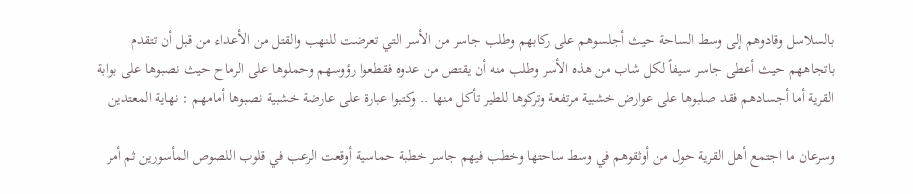بالسلاسل وقادوهم إلى وسط الساحة حيث أجلسوهم على ركابهم وطلب جاسر من الأسر التي تعرضت للنهب والقتل من الأعداء من قبل أن تتقدم باتجاههم حيث أعطى جاسر سيفاً لكل شاب من هذه الأسر وطلب منه أن يقتص من عدوه فقطعوا رؤوسهم وحملوها على الرماح حيث نصبوها على بوابة القرية أما أجسادهم فقد صلبوها على عوارض خشبية مرتفعة وتركوها للطير تأكل منها .. وكتبوا عبارة على عارضة خشبية نصبوها أمامهم : نهاية المعتدين

وسرعان ما اجتمع أهل القرية حول من أوثقوهم في وسط ساحتها وخطب فيهم جاسر خطبة حماسية أوقعت الرعب في قلوب اللصوص المأسورين ثم أمر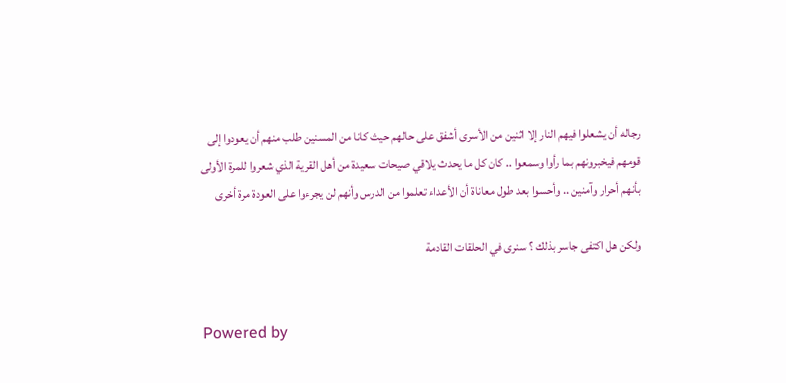رجاله أن يشعلوا فيهم النار إلا اثنين من الأسرى أشفق على حالهم حيث كانا من المسنين طلب منهم أن يعودوا إلى قومهم فيخبرونهم بما رأوا وسمعوا .. كان كل ما يحدث يلاقي صيحات سعيدة من أهل القرية الذي شعروا للمرة الأولى بأنهم أحرار وآمنين .. وأحسوا بعد طول معاناة أن الأعداء تعلموا من الدرس وأنهم لن يجرءوا على العودة مرة أخرى

ولكن هل اكتفى جاسر بذلك ؟ سنرى في الحلقات القادمة


Powered by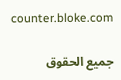counter.bloke.com

جميع الحقوق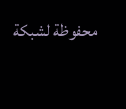محفوظة لشبكة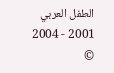الطفل العربي 2001 - 2004 ©